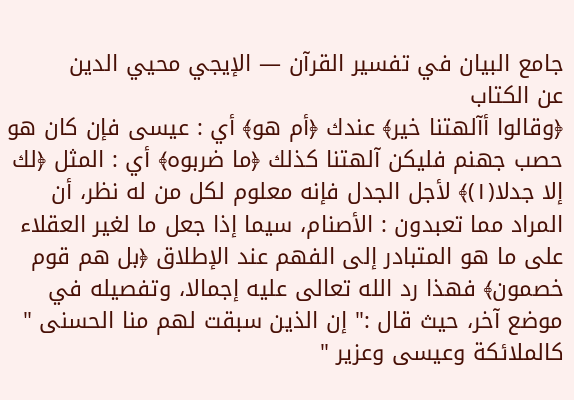جامع البيان في تفسير القرآن — الإيجي محيي الدين
عن الكتاب
﴿وقالوا أآلهتنا خير﴾ عندك ﴿أم هو﴾ أي : عيسى فإن كان هو حصب جهنم فليكن آلهتنا كذلك ﴿ما ضربوه﴾ أي : المثل ﴿لك إلا جدلا(١)﴾ لأجل الجدل فإنه معلوم لكل من له نظر، أن المراد مما تعبدون : الأصنام، سيما إذا جعل ما لغير العقلاء على ما هو المتبادر إلى الفهم عند الإطلاق ﴿بل هم قوم خصمون﴾ فهذا رد الله تعالى عليه إجمالا، وتفصيله في موضع آخر، حيث قال :" إن الذين سبقت لهم منا الحسنى " كالملائكة وعيسى وعزير "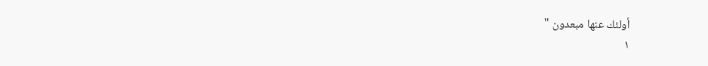أولئك عنها مبعدون "
١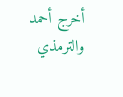أخرج أحمد والترمذي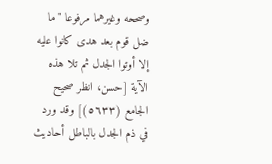وصححه وغيرهما مرفوعا "ما ضل قوم بعد هدى كانوا عليه إلا أوتوا الجدل ثم تلا هذه الآية [حسن، انظر صحيح الجامع (٥٦٣٣)] وقد ورد في ذم الجدل بالباطل أحاديث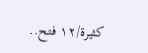كثيرة/١٢ فتح..